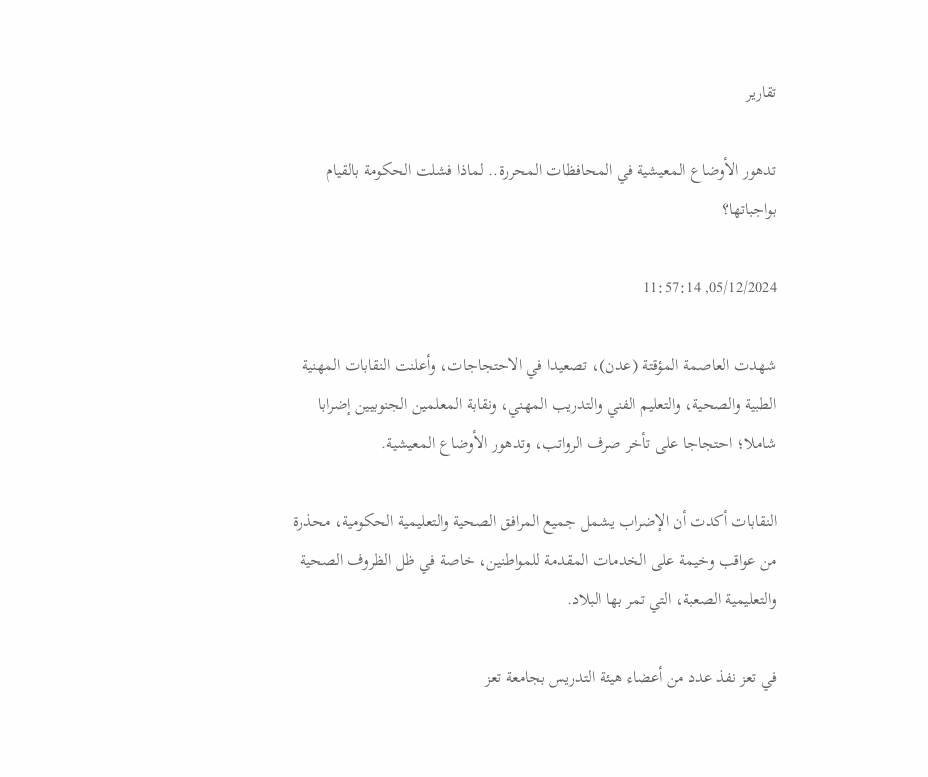تقارير

تدهور الأوضاع المعيشية في المحافظات المحررة.. لماذا فشلت الحكومة بالقيام بواجباتها؟

05/12/2024, 11:57:14

شهدت العاصمة المؤقتة (عدن)، تصعيدا في الاحتجاجات، وأعلنت النقابات المهنية الطبية والصحية، والتعليم الفني والتدريب المهني، ونقابة المعلمين الجنوبيين إضرابا شاملا؛ احتجاجا على تأخر صرف الرواتب، وتدهور الأوضاع المعيشية.

النقابات أكدت أن الإضراب يشمل جميع المرافق الصحية والتعليمية الحكومية، محذرة من عواقب وخيمة على الخدمات المقدمة للمواطنين، خاصة في ظل الظروف الصحية والتعليمية الصعبة، التي تمر بها البلاد.

في تعز نفذ عدد من أعضاء هيئة التدريس بجامعة تعز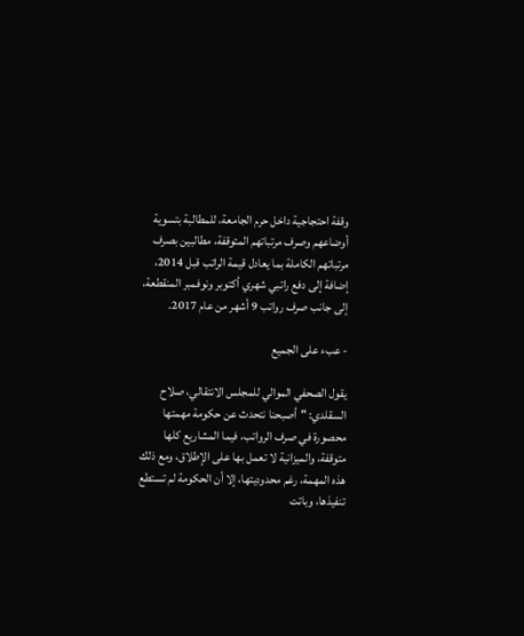وقفة احتجاجية داخل حرم الجامعة، للمطالبة بتسوية أوضاعهم وصرف مرتباتهم المتوقفة، مطالبين بصرف مرتباتهم الكاملة بما يعادل قيمة الراتب قبل 2014، إضافة إلى دفع راتبي شهري أكتوبر ونوفمبر المنقطعة، إلى جانب صرف رواتب 9 أشهر من عام 2017.

- عبء على الجميع

يقول الصحفي الموالي للمجلس الانتقالي، صلاح السقلدي: "أصبحنا نتحدث عن حكومة مهمتها محصورة في صرف الرواتب، فيما المشاريع كلها متوقفة، والميزانية لا تعمل بها على الإطلاق، ومع ذلك هذه المهمة، رغم محدوديتها، إلا أن الحكومة لم تستطع تنفيذها، وباتت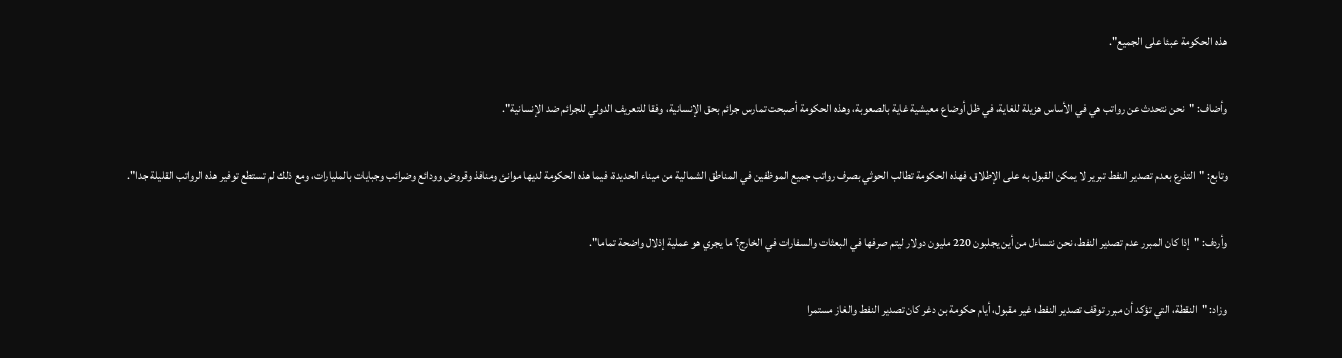هذه الحكومة عبئا على الجميع".

وأضاف: "نحن نتحدث عن رواتب هي في الأساس هزيلة للغاية، في ظل أوضاع معيشية غاية بالصعوبة، وهذه الحكومة أصبحت تمارس جرائم بحق الإنسانية، وفقا للتعريف الدولي للجرائم ضد الإنسانية".

وتابع: "التذرع بعدم تصدير النفط تبرير لا يمكن القبول به على الإطلاق، فهذه الحكومة تطالب الحوثي بصرف رواتب جميع الموظفين في المناطق الشمالية من ميناء الحديدة، فيما هذه الحكومة لديها موانئ ومنافذ وقروض وودائع وضرائب وجبايات بالمليارات، ومع ذلك لم تستطع توفير هذه الرواتب القليلة جدا".

وأردف: "إذا كان المبرر عدم تصدير النفط، نحن نتساءل من أين يجلبون 220 مليون دولار ليتم صرفها في البعثات والسفارات في الخارج؟ ما يجري هو عملية إذلال واضحة تماما".

وزاد: "النقطة، التي تؤكد أن مبرر توقف تصدير النفط؛ غير مقبول، أيام حكومة بن دغر كان تصدير النفط والغاز مستمرا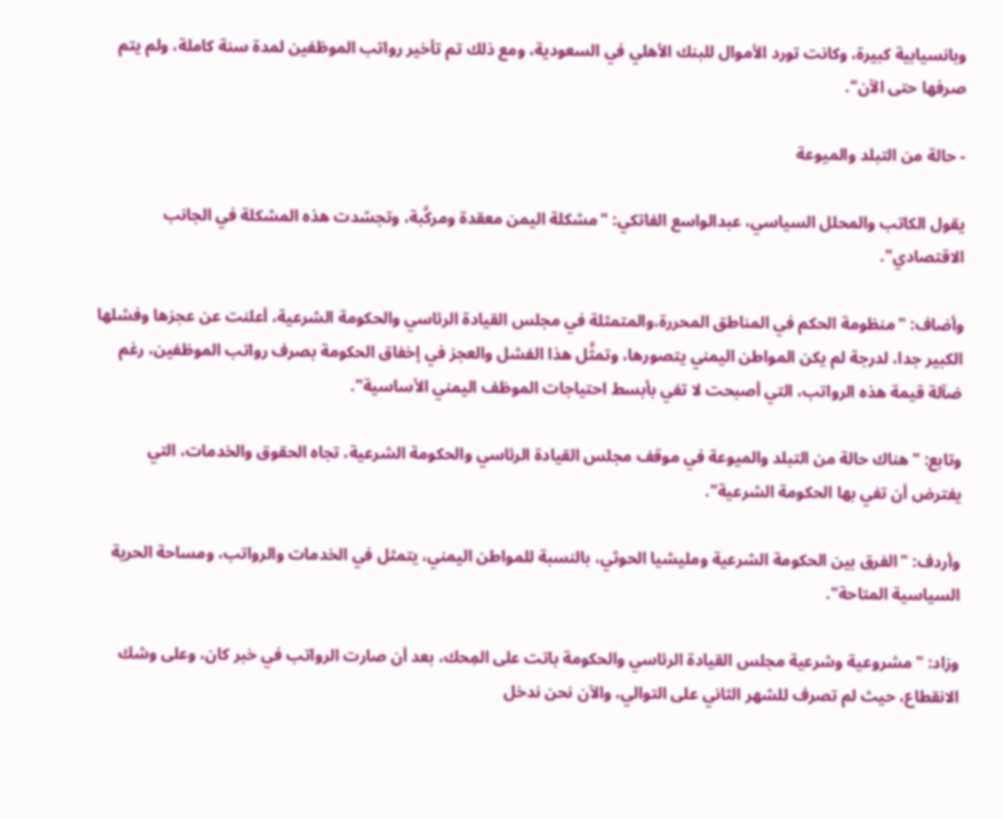وبانسيابية كبيرة، وكانت تورد الأموال للبنك الأهلي في السعودية، ومع ذلك تم تأخير رواتب الموظفين لمدة سنة كاملة، ولم يتم صرفها حتى الآن".

- حالة من التبلد والميوعة

يقول الكاتب والمحلل السياسي، عبدالواسع الفاتكي: "مشكلة اليمن معقدة ومركَّبة، وتجسّدت هذه المشكلة في الجانب الاقتصادي".

وأضاف: "منظومة الحكم في المناطق المحررة،والمتمثلة في مجلس القيادة الرئاسي والحكومة الشرعية، أعلنت عن عجزها وفشلها الكبير جدا، لدرجة لم يكن المواطن اليمني يتصورها، وتمثَّل هذا الفشل والعجز في إخفاق الحكومة بصرف رواتب الموظفين، رغم ضآلة قيمة هذه الرواتب، التي أصبحت لا تفي بأبسط احتياجات الموظف اليمني الأساسية".

وتابع: "هناك حالة من التبلد والميوعة في موقف مجلس القيادة الرئاسي والحكومة الشرعية، تجاه الحقوق والخدمات، التي يفترض أن تفي بها الحكومة الشرعية".

وأردف: "الفرق بين الحكومة الشرعية ومليشيا الحوثي، بالنسبة للمواطن اليمني، يتمثل في الخدمات والرواتب، ومساحة الحرية السياسية المتاحة".

وزاد: "مشروعية وشرعية مجلس القيادة الرئاسي والحكومة باتت على المِحك، بعد أن صارت الرواتب في خبر كان، وعلى وشك الانقطاع، حيث لم تصرف للشهر الثاني على التوالي، والآن نحن ندخل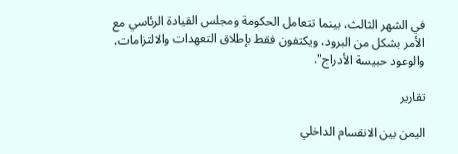في الشهر الثالث، بينما تتعامل الحكومة ومجلس القيادة الرئاسي مع الأمر بشكل من البرود، ويكتفون فقط بإطلاق التعهدات والالتزامات، والوعود حبيسة الأدراج".

تقارير

اليمن بين الانقسام الداخلي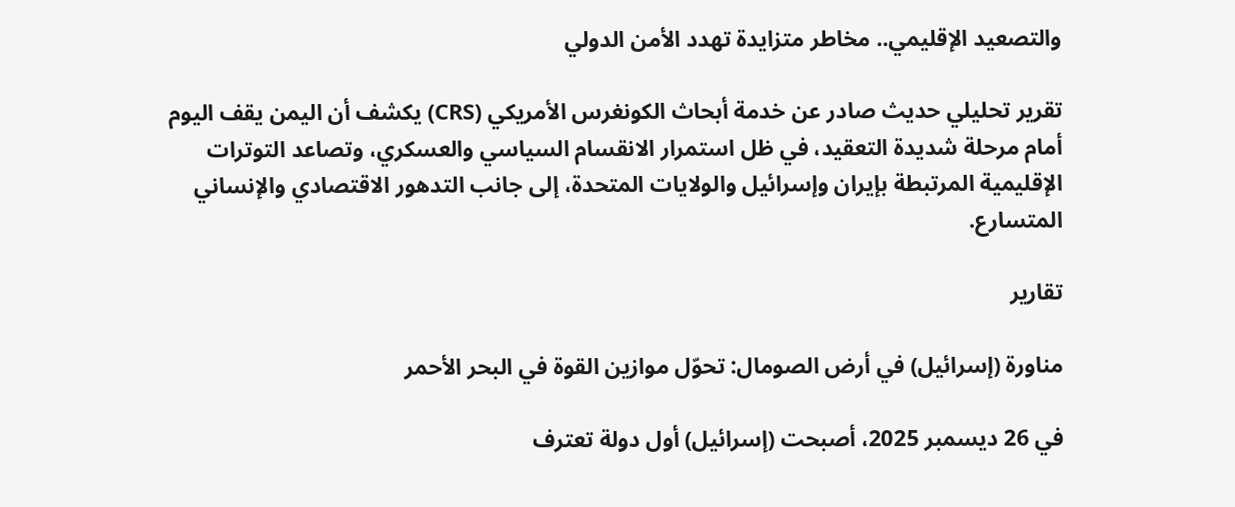والتصعيد الإقليمي.. مخاطر متزايدة تهدد الأمن الدولي

تقرير تحليلي حديث صادر عن خدمة أبحاث الكونغرس الأمريكي (CRS) يكشف أن اليمن يقف اليوم أمام مرحلة شديدة التعقيد، في ظل استمرار الانقسام السياسي والعسكري، وتصاعد التوترات الإقليمية المرتبطة بإيران وإسرائيل والولايات المتحدة، إلى جانب التدهور الاقتصادي والإنساني المتسارع.

تقارير

مناورة (إسرائيل) في أرض الصومال: تحوّل موازين القوة في البحر الأحمر

في 26 ديسمبر 2025، أصبحت (إسرائيل) أول دولة تعترف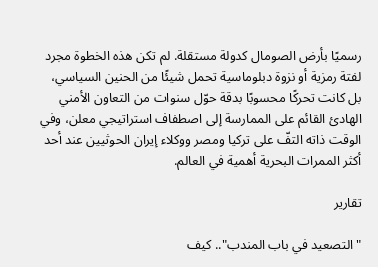رسميًا بأرض الصومال كدولة مستقلة. لم تكن هذه الخطوة مجرد لفتة رمزية أو نزوة دبلوماسية تحمل شيئًا من الحنين السياسي، بل كانت تحركًا محسوبًا بدقة حوّل سنوات من التعاون الأمني الهادئ القائم على الممارسة إلى اصطفاف استراتيجي معلن، وفي الوقت ذاته التفّ على تركيا ومصر ووكلاء إيران الحوثيين عند أحد أكثر الممرات البحرية أهمية في العالم.

تقارير

"التصعيد في باب المندب".. كيف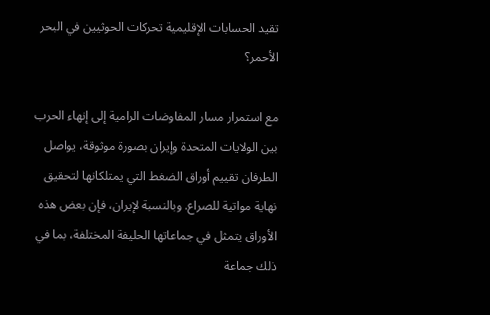تقيد الحسابات الإقليمية تحركات الحوثيين في البحر الأحمر؟

مع استمرار مسار المفاوضات الرامية إلى إنهاء الحرب بين الولايات المتحدة وإيران بصورة موثوقة، يواصل الطرفان تقييم أوراق الضغط التي يمتلكانها لتحقيق نهاية مواتية للصراع. وبالنسبة لإيران، فإن بعض هذه الأوراق يتمثل في جماعاتها الحليفة المختلفة، بما في ذلك جماعة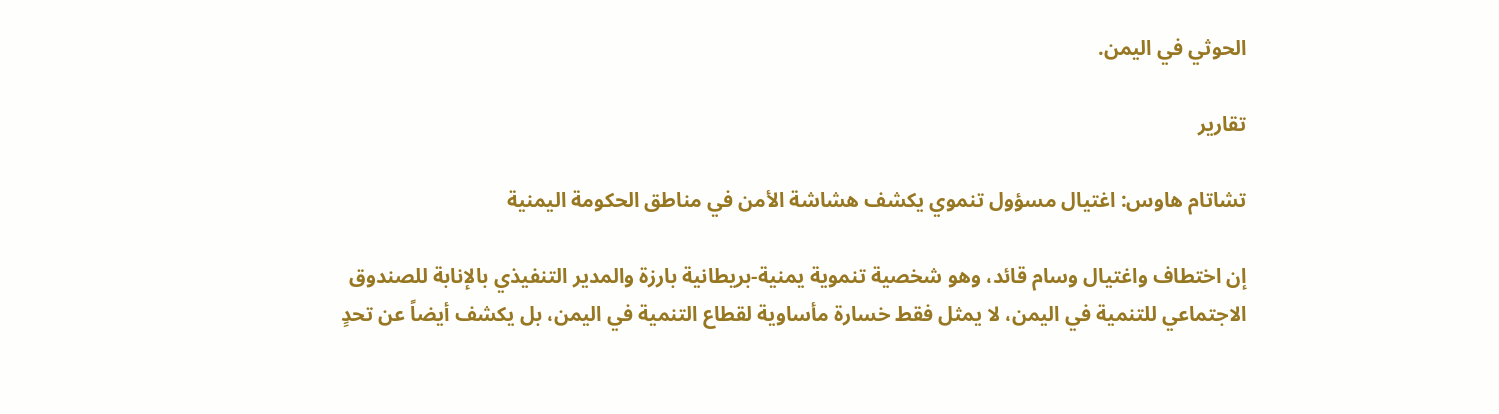الحوثي في اليمن.

تقارير

تشاتام هاوس: اغتيال مسؤول تنموي يكشف هشاشة الأمن في مناطق الحكومة اليمنية

إن اختطاف واغتيال وسام قائد، وهو شخصية تنموية يمنية-بريطانية بارزة والمدير التنفيذي بالإنابة للصندوق الاجتماعي للتنمية في اليمن، لا يمثل فقط خسارة مأساوية لقطاع التنمية في اليمن، بل يكشف أيضاً عن تحدٍ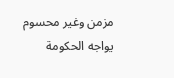مزمن وغير محسوم يواجه الحكومة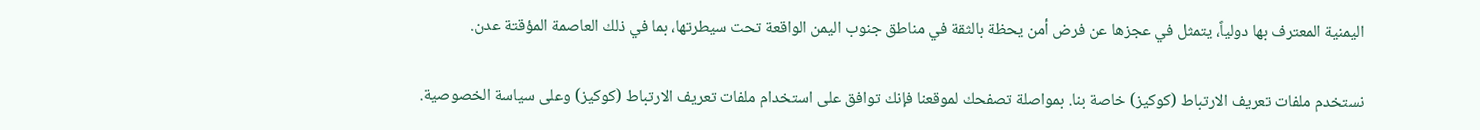اليمنية المعترف بها دولياً، يتمثل في عجزها عن فرض أمن يحظة بالثقة في مناطق جنوب اليمن الواقعة تحت سيطرتها، بما في ذلك العاصمة المؤقتة عدن.

نستخدم ملفات تعريف الارتباط (كوكيز) خاصة بنا. بمواصلة تصفحك لموقعنا فإنك توافق على استخدام ملفات تعريف الارتباط (كوكيز) وعلى سياسة الخصوصية.